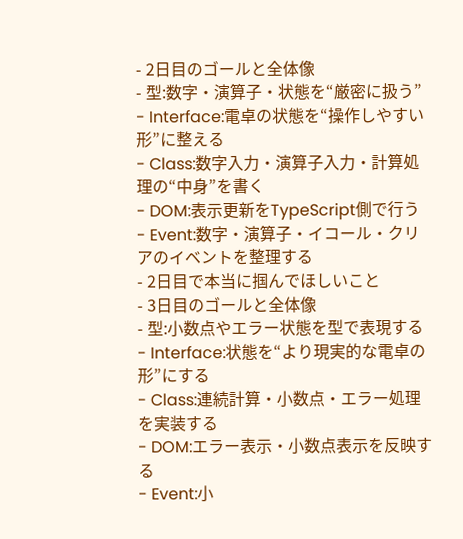- 2日目のゴールと全体像
- 型:数字・演算子・状態を“厳密に扱う”
- Interface:電卓の状態を“操作しやすい形”に整える
- Class:数字入力・演算子入力・計算処理の“中身”を書く
- DOM:表示更新をTypeScript側で行う
- Event:数字・演算子・イコール・クリアのイベントを整理する
- 2日目で本当に掴んでほしいこと
- 3日目のゴールと全体像
- 型:小数点やエラー状態を型で表現する
- Interface:状態を“より現実的な電卓の形”にする
- Class:連続計算・小数点・エラー処理を実装する
- DOM:エラー表示・小数点表示を反映する
- Event:小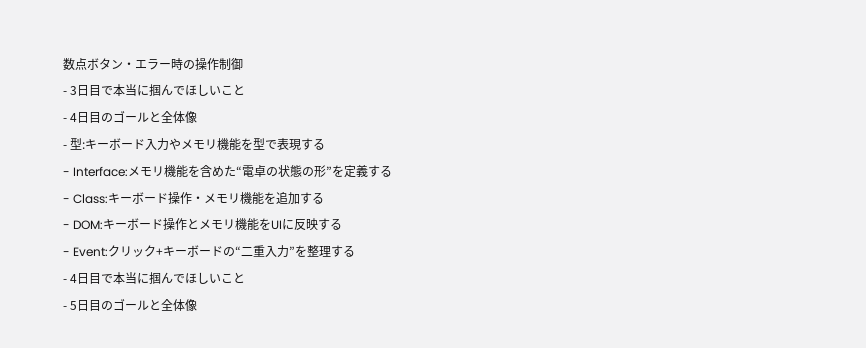数点ボタン・エラー時の操作制御
- 3日目で本当に掴んでほしいこと
- 4日目のゴールと全体像
- 型:キーボード入力やメモリ機能を型で表現する
- Interface:メモリ機能を含めた“電卓の状態の形”を定義する
- Class:キーボード操作・メモリ機能を追加する
- DOM:キーボード操作とメモリ機能をUIに反映する
- Event:クリック+キーボードの“二重入力”を整理する
- 4日目で本当に掴んでほしいこと
- 5日目のゴールと全体像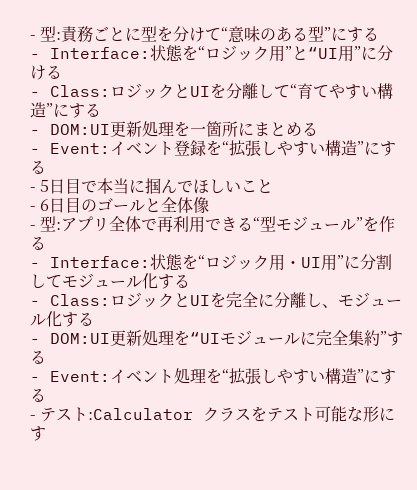- 型:責務ごとに型を分けて“意味のある型”にする
- Interface:状態を“ロジック用”と“UI用”に分ける
- Class:ロジックとUIを分離して“育てやすい構造”にする
- DOM:UI更新処理を一箇所にまとめる
- Event:イベント登録を“拡張しやすい構造”にする
- 5日目で本当に掴んでほしいこと
- 6日目のゴールと全体像
- 型:アプリ全体で再利用できる“型モジュール”を作る
- Interface:状態を“ロジック用・UI用”に分割してモジュール化する
- Class:ロジックとUIを完全に分離し、モジュール化する
- DOM:UI更新処理を“UIモジュールに完全集約”する
- Event:イベント処理を“拡張しやすい構造”にする
- テスト:Calculator クラスをテスト可能な形にす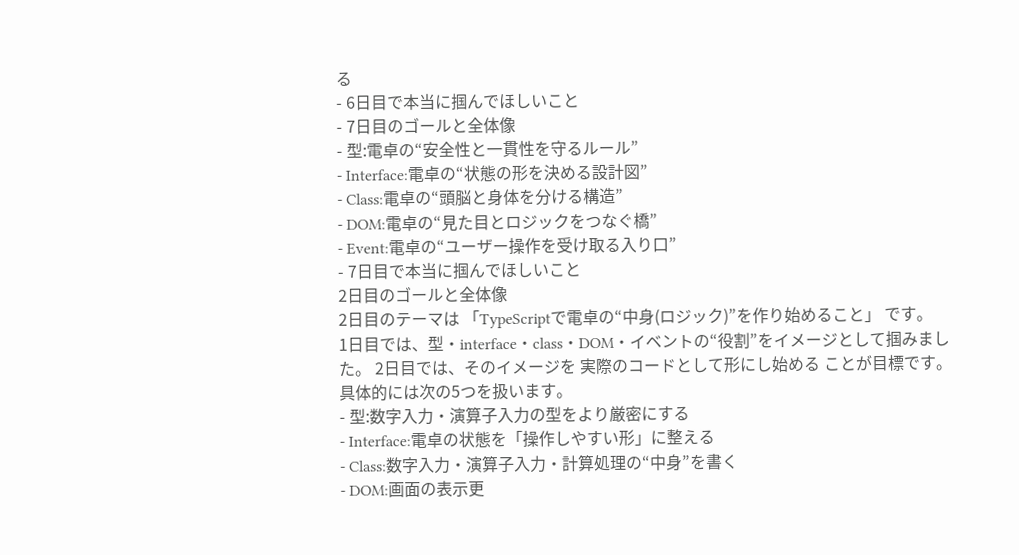る
- 6日目で本当に掴んでほしいこと
- 7日目のゴールと全体像
- 型:電卓の“安全性と一貫性を守るルール”
- Interface:電卓の“状態の形を決める設計図”
- Class:電卓の“頭脳と身体を分ける構造”
- DOM:電卓の“見た目とロジックをつなぐ橋”
- Event:電卓の“ユーザー操作を受け取る入り口”
- 7日目で本当に掴んでほしいこと
2日目のゴールと全体像
2日目のテーマは 「TypeScriptで電卓の“中身(ロジック)”を作り始めること」 です。
1日目では、型・interface・class・DOM・イベントの“役割”をイメージとして掴みました。 2日目では、そのイメージを 実際のコードとして形にし始める ことが目標です。
具体的には次の5つを扱います。
- 型:数字入力・演算子入力の型をより厳密にする
- Interface:電卓の状態を「操作しやすい形」に整える
- Class:数字入力・演算子入力・計算処理の“中身”を書く
- DOM:画面の表示更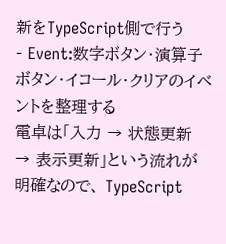新をTypeScript側で行う
- Event:数字ボタン・演算子ボタン・イコール・クリアのイベントを整理する
電卓は「入力 → 状態更新 → 表示更新」という流れが明確なので、 TypeScript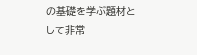の基礎を学ぶ題材として非常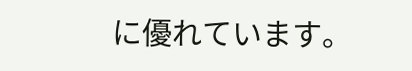に優れています。